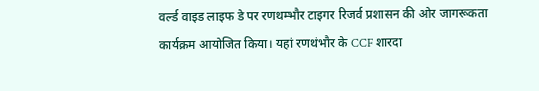वर्ल्ड वाइड लाइफ डे पर रणथम्भौर टाइगर रिजर्व प्रशासन की ओर जागरूकता कार्यक्रम आयोजित किया। यहां रणथंभौर के CCF शारदा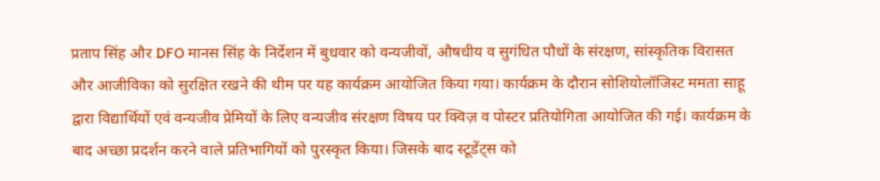प्रताप सिंह और DFO मानस सिंह के निर्देशन में बुधवार को वन्यजीवों, औषधीय व सुगंधित पौधों के संरक्षण, सांस्कृतिक विरासत और आजीविका को सुरक्षित रखने की थीम पर यह कार्यक्रम आयोजित किया गया। कार्यक्रम के दौरान सोशियोलॉजिस्ट ममता साहू द्वारा विद्यार्थियों एवं वन्यजीव प्रेमियों के लिए वन्यजीव संरक्षण विषय पर क्विज़ व पोस्टर प्रतियोगिता आयोजित की गई। कार्यक्रम के बाद अच्छा प्रदर्शन करने वाले प्रतिभागियों को पुरस्कृत किया। जिसके बाद स्टूडेंट्स को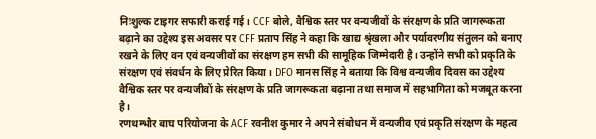निःशुल्क टाइगर सफारी कराई गई। CCF बोले, वैश्विक स्तर पर वन्यजीवों के संरक्षण के प्रति जागरूकता बढ़ाने का उद्देश्य इस अवसर पर CFF प्रताप सिंह ने कहा कि खाद्य श्रृंखला और पर्यावरणीय संतुलन को बनाए रखने के लिए वन एवं वन्यजीवों का संरक्षण हम सभी की सामूहिक जिम्मेदारी है। उन्होंने सभी को प्रकृति के संरक्षण एवं संवर्धन के लिए प्रेरित किया। DFO मानस सिंह ने बताया कि विश्व वन्यजीव दिवस का उद्देश्य वैश्विक स्तर पर वन्यजीवों के संरक्षण के प्रति जागरूकता बढ़ाना तथा समाज में सहभागिता को मजबूत करना है।
रणथम्भौर बाघ परियोजना के ACF रवनीश कुमार ने अपने संबोधन में वन्यजीव एवं प्रकृति संरक्षण के महत्व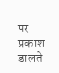पर प्रकाश डालते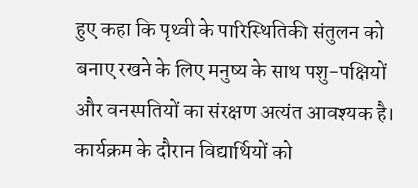हुए कहा कि पृथ्वी के पारिस्थितिकी संतुलन को बनाए रखने के लिए मनुष्य के साथ पशु-पक्षियों और वनस्पतियों का संरक्षण अत्यंत आवश्यक है।
कार्यक्रम के दौरान विद्यार्थियों को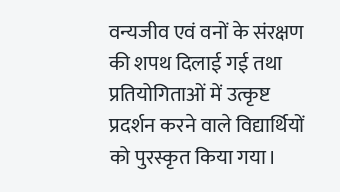वन्यजीव एवं वनों के संरक्षण की शपथ दिलाई गई तथा प्रतियोगिताओं में उत्कृष्ट प्रदर्शन करने वाले विद्यार्थियों को पुरस्कृत किया गया।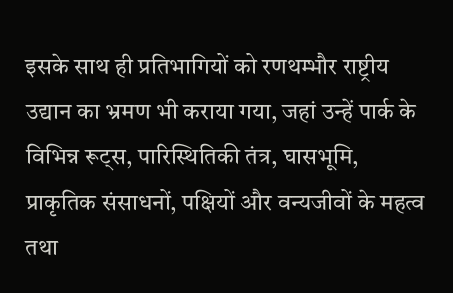इसके साथ ही प्रतिभागियों को रणथम्भौर राष्ट्रीय उद्यान का भ्रमण भी कराया गया, जहां उन्हें पार्क के विभिन्न रूट्स, पारिस्थितिकी तंत्र, घासभूमि, प्राकृतिक संसाधनों, पक्षियों और वन्यजीवों के महत्व तथा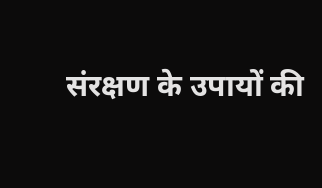संरक्षण के उपायों की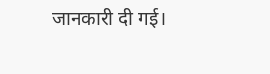जानकारी दी गई।